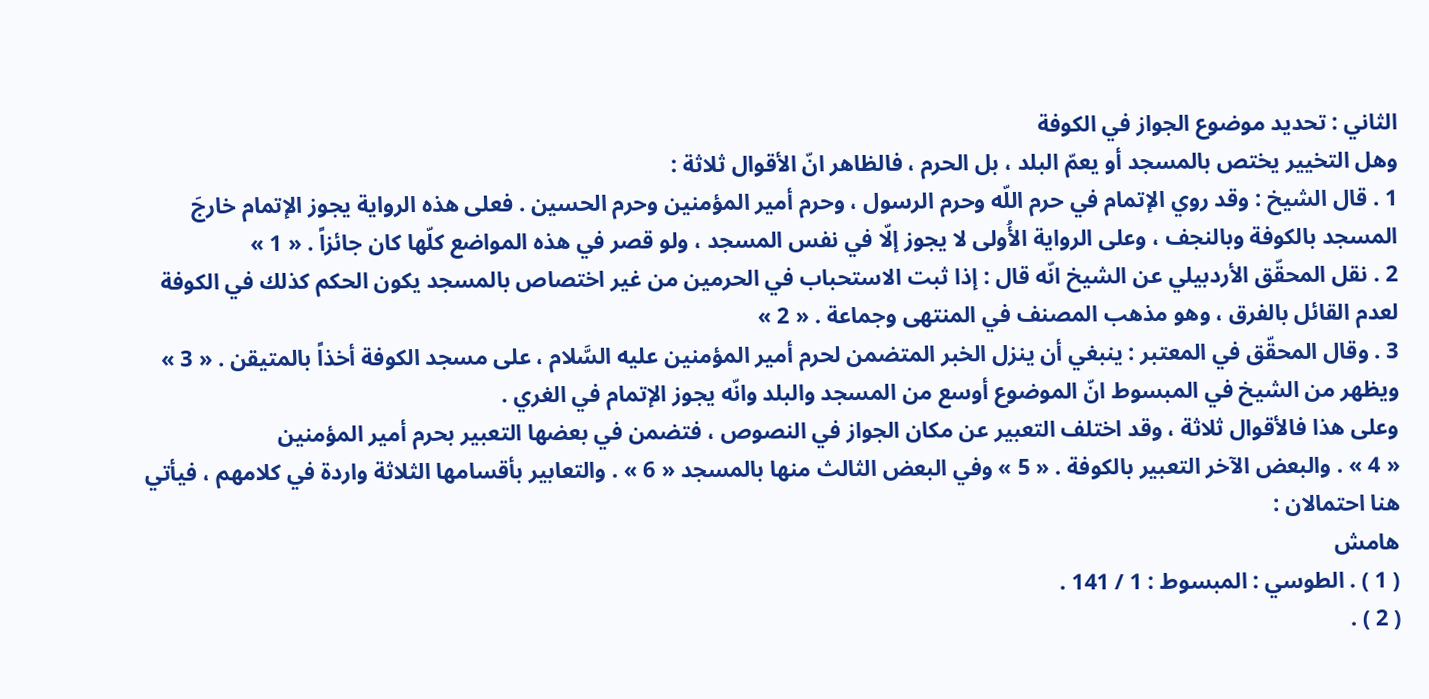الثاني : تحديد موضوع الجواز في الكوفة
وهل التخيير يختص بالمسجد أو يعمّ البلد ، بل الحرم ، فالظاهر انّ الأقوال ثلاثة :
1 . قال الشيخ : وقد روي الإتمام في حرم اللّه وحرم الرسول ، وحرم أمير المؤمنين وحرم الحسين . فعلى هذه الرواية يجوز الإتمام خارجَ المسجد بالكوفة وبالنجف ، وعلى الرواية الأُولى لا يجوز إلّا في نفس المسجد ، ولو قصر في هذه المواضع كلّها كان جائزاً . « 1 »
2 . نقل المحقّق الأردبيلي عن الشيخ انّه قال : إذا ثبت الاستحباب في الحرمين من غير اختصاص بالمسجد يكون الحكم كذلك في الكوفة لعدم القائل بالفرق ، وهو مذهب المصنف في المنتهى وجماعة . « 2 »
3 . وقال المحقّق في المعتبر : ينبغي أن ينزل الخبر المتضمن لحرم أمير المؤمنين عليه السَّلام ، على مسجد الكوفة أخذاً بالمتيقن . « 3 » ويظهر من الشيخ في المبسوط انّ الموضوع أوسع من المسجد والبلد وانّه يجوز الإتمام في الغري .
وعلى هذا فالأقوال ثلاثة ، وقد اختلف التعبير عن مكان الجواز في النصوص ، فتضمن في بعضها التعبير بحرم أمير المؤمنين
« 4 » . والبعض الآخر التعبير بالكوفة . « 5 » وفي البعض الثالث منها بالمسجد « 6 » . والتعابير بأقسامها الثلاثة واردة في كلامهم ، فيأتي هنا احتمالان :
هامش
( 1 ) . الطوسي : المبسوط : 1 / 141 .
( 2 ) .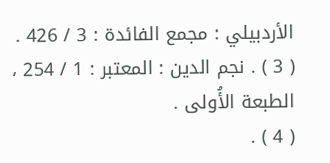الأردبيلي : مجمع الفائدة : 3 / 426 .
( 3 ) . نجم الدين : المعتبر : 1 / 254 ، الطبعة الأُولى .
( 4 ) .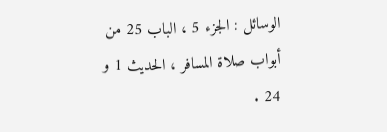الوسائل : الجزء 5 ، الباب 25 من أبواب صلاة المسافر ، الحديث 1 و 24 .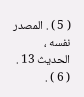( 5 ) . المصدر نفسه ، الحديث 13 .
( 6 ) .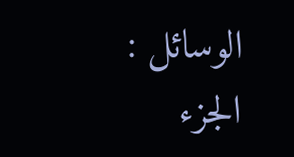الوسائل : الجزء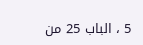5 ، الباب 25 من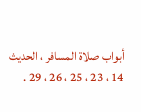أبواب صلاة المسافر ، الحديث 14 ، 23 ، 25 ، 26 ، 29 .